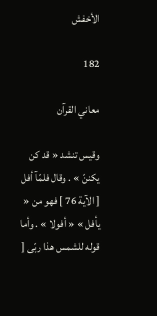الأخفش

182

معاني القرآن

وقيس تنشد « قد كن يكننّ » . وقال فلمّآ أفل [ الآية 76 ] فهو من « يأفل » « أفولا » . وأما قوله للشمس هذا ربّى [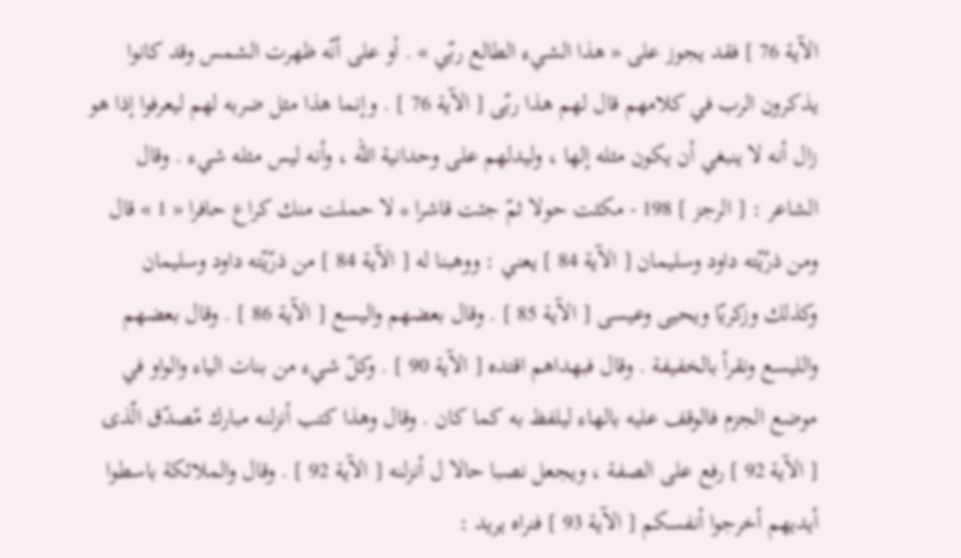الآية 76 ] فقد يجوز على « هذا الشيء الطالع ربّي » . أو على أنّه ظهرت الشمس وقد كانوا يذكرون الرب في كلامهم قال لهم هذا ربّى [ الآية 76 ] . وإنما هذا مثل ضربه لهم ليعرفوا إذا هو زال أنه لا ينبغي أن يكون مثله إلها ، وليدلهم على وحدانية اللّه ، وأنه ليس مثله شيء . وقال الشاعر : [ الرجز ] 198 - مكثت حولا ثمّ جئت قاشرا * لا حملت منك كراع حافرا « 1 » قال ومن ذرّيّته داود وسليمان [ الآية 84 ] يعني : ووهبنا له [ الآية 84 ] من ذرّيّته داود وسليمان وكذلك وزكريّا ويحيى وعيسى [ الآية 85 ] . وقال بعضهم واليسع [ الآية 86 ] . وقال بعضهم والليسع ونقرأ بالخفيفة . وقال فبهداهم اقتده [ الآية 90 ] . وكلّ شيء من بنات الياء والواو في موضع الجزم فالوقف عليه بالهاء ليلفظ به كما كان . وقال وهذا كتب أنزلنه مبارك مّصدّق الّذى [ الآية 92 ] رفع على الصفة ، ويجعل نصبا حالا ل أنزلنه [ الآية 92 ] . وقال والملائكة باسطوا أيديهم أخرجوا أنفسكم [ الآية 93 ] فنراه يريد :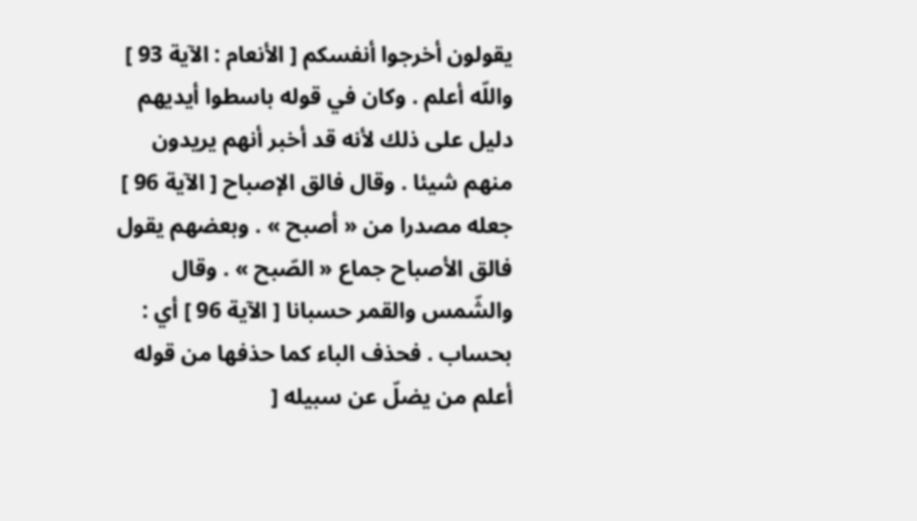يقولون أخرجوا أنفسكم [ الأنعام : الآية 93 ] واللّه أعلم . وكان في قوله باسطوا أيديهم دليل على ذلك لأنه قد أخبر أنهم يريدون منهم شيئا . وقال فالق الإصباح [ الآية 96 ] جعله مصدرا من « أصبح » . وبعضهم يقول فالق الأصباح جماع « الصّبح » . وقال والشّمس والقمر حسبانا [ الآية 96 ] أي : بحساب . فحذف الباء كما حذفها من قوله أعلم من يضلّ عن سبيله [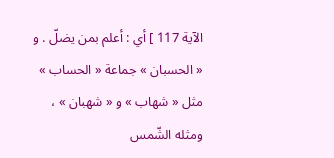الآية 117 ] أي : أعلم بمن يضلّ . و « الحسبان » جماعة « الحساب » مثل « شهاب » و « شهبان » ، ومثله الشّمس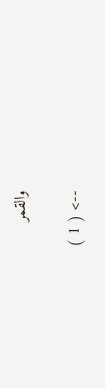والقمر

--> ( 1 )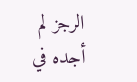الرجز لم أجده في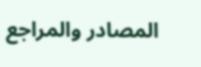المصادر والمراجع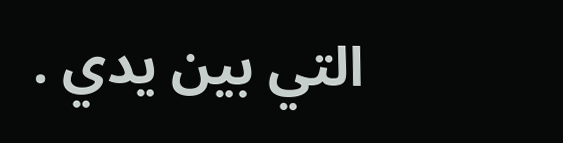التي بين يدي .